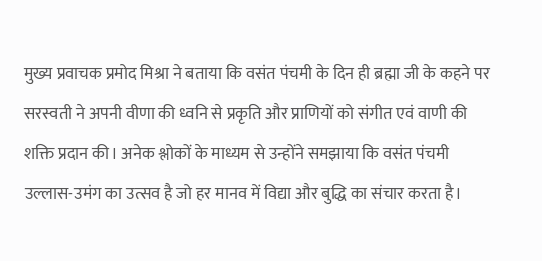मुख्य प्रवाचक प्रमोद मिश्रा ने बताया कि वसंत पंचमी के दिन ही ब्रह्मा जी के कहने पर सरस्वती ने अपनी वीणा की ध्वनि से प्रकृति और प्राणियों को संगीत एवं वाणी की शक्ति प्रदान की। अनेक श्लोकों के माध्यम से उन्होंने समझाया कि वसंत पंचमी उल्लास-उमंग का उत्सव है जो हर मानव में विद्या और बुद्धि का संचार करता है।